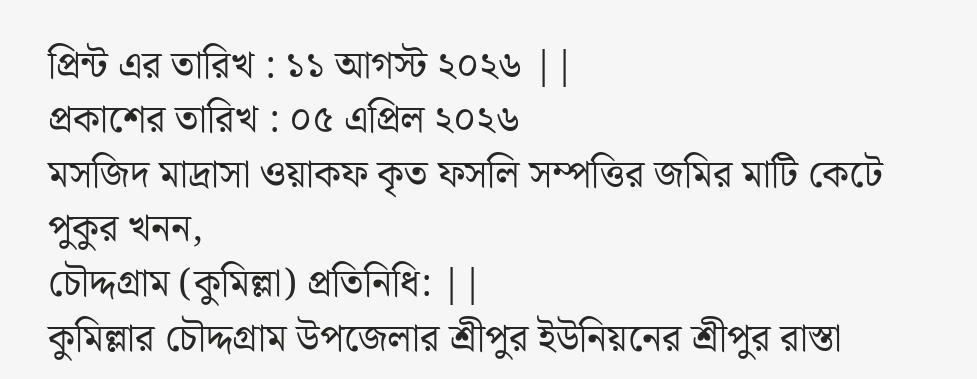প্রিন্ট এর তারিখ : ১১ আগস্ট ২০২৬ ||
প্রকাশের তারিখ : ০৫ এপ্রিল ২০২৬
মসজিদ মাদ্রাসা ওয়াকফ কৃত ফসলি সম্পত্তির জমির মাটি কেটে পুকুর খনন,
চৌদ্দগ্রাম (কুমিল্লা) প্রতিনিধি: ||
কুমিল্লার চৌদ্দগ্রাম উপজেলার শ্রীপুর ইউনিয়নের শ্রীপুর রাস্তা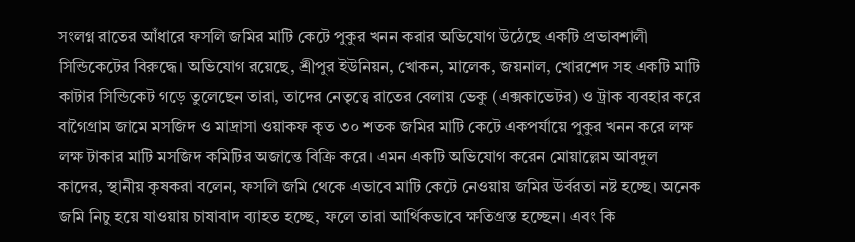সংলগ্ন রাতের আঁধারে ফসলি জমির মাটি কেটে পুকুর খনন করার অভিযোগ উঠেছে একটি প্রভাবশালী সিন্ডিকেটের বিরুদ্ধে। অভিযোগ রয়েছে, শ্রীপুর ইউনিয়ন, খোকন, মালেক, জয়নাল, খোরশেদ সহ একটি মাটি কাটার সিন্ডিকেট গড়ে তুলেছেন তারা, তাদের নেতৃত্বে রাতের বেলায় ভেকু (এক্সকাভেটর) ও ট্রাক ব্যবহার করে বাগৈগ্রাম জামে মসজিদ ও মাদ্রাসা ওয়াকফ কৃত ৩০ শতক জমির মাটি কেটে একপর্যায়ে পুকুর খনন করে লক্ষ লক্ষ টাকার মাটি মসজিদ কমিটির অজান্তে বিক্রি করে। এমন একটি অভিযোগ করেন মোয়াল্লেম আবদুল কাদের, স্থানীয় কৃষকরা বলেন, ফসলি জমি থেকে এভাবে মাটি কেটে নেওয়ায় জমির উর্বরতা নষ্ট হচ্ছে। অনেক জমি নিচু হয়ে যাওয়ায় চাষাবাদ ব্যাহত হচ্ছে, ফলে তারা আর্থিকভাবে ক্ষতিগ্রস্ত হচ্ছেন। এবং কি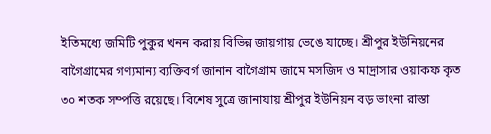ইতিমধ্যে জমিটি পুকুর খনন করায় বিভিন্ন জায়গায় ভেঙে যাচ্ছে। শ্রীপুর ইউনিয়নের বাগৈগ্রামের গণ্যমান্য ব্যক্তিবর্গ জানান বাগৈগ্রাম জামে মসজিদ ও মাদ্রাসার ওয়াকফ কৃত ৩০ শতক সম্পত্তি রয়েছে। বিশেষ সুত্রে জানাযায় শ্রীপুর ইউনিয়ন বড় ভাংনা রাস্তা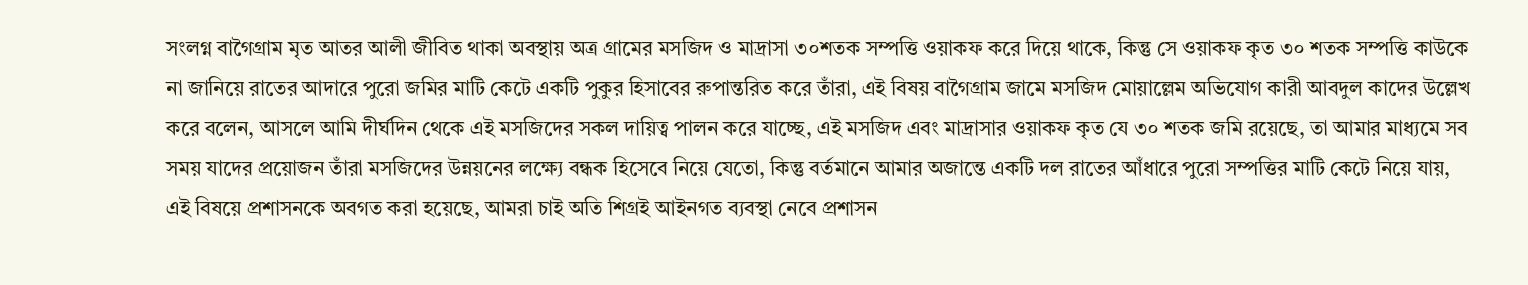সংলগ্ন বাগৈগ্রাম মৃত আতর আলী জীবিত থাকা অবস্থায় অত্র গ্রামের মসজিদ ও মাদ্রাসা ৩০শতক সম্পত্তি ওয়াকফ করে দিয়ে থাকে, কিন্তু সে ওয়াকফ কৃত ৩০ শতক সম্পত্তি কাউকে না জানিয়ে রাতের আদারে পুরো জমির মাটি কেটে একটি পুকুর হিসাবের রুপান্তরিত করে তাঁরা, এই বিষয় বাগৈগ্রাম জামে মসজিদ মোয়াল্লেম অভিযোগ কারী আবদুল কাদের উল্লেখ করে বলেন, আসলে আমি দীর্ঘদিন থেকে এই মসজিদের সকল দায়িত্ব পালন করে যাচ্ছে, এই মসজিদ এবং মাদ্রাসার ওয়াকফ কৃত যে ৩০ শতক জমি রয়েছে, তা আমার মাধ্যমে সব সময় যাদের প্রয়োজন তাঁরা মসজিদের উন্নয়নের লক্ষ্যে বন্ধক হিসেবে নিয়ে যেতো, কিন্তু বর্তমানে আমার অজান্তে একটি দল রাতের আঁধারে পুরো সম্পত্তির মাটি কেটে নিয়ে যায়, এই বিষয়ে প্রশাসনকে অবগত করা হয়েছে, আমরা চাই অতি শিগ্রই আইনগত ব্যবস্থা নেবে প্রশাসন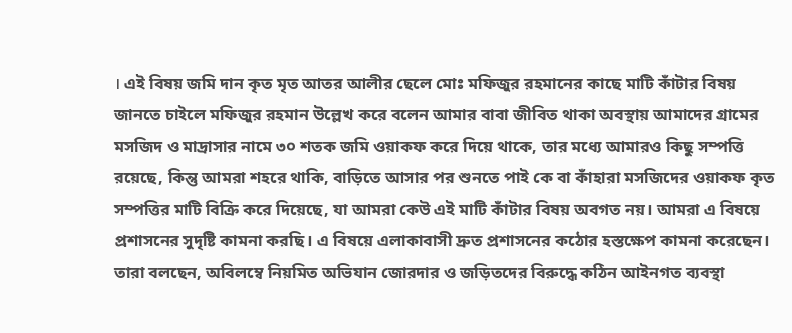। এই বিষয় জমি দান কৃত মৃত আতর আলীর ছেলে মোঃ মফিজুর রহমানের কাছে মাটি কাঁটার বিষয় জানতে চাইলে মফিজুর রহমান উল্লেখ করে বলেন আমার বাবা জীবিত থাকা অবস্থায় আমাদের গ্রামের মসজিদ ও মাদ্রাসার নামে ৩০ শতক জমি ওয়াকফ করে দিয়ে থাকে, তার মধ্যে আমারও কিছু সম্পত্তি রয়েছে, কিন্তু আমরা শহরে থাকি, বাড়িতে আসার পর শুনতে পাই কে বা কাঁহারা মসজিদের ওয়াকফ কৃত সম্পত্তির মাটি বিক্রি করে দিয়েছে, যা আমরা কেউ এই মাটি কাঁটার বিষয় অবগত নয়। আমরা এ বিষয়ে প্রশাসনের সুদৃষ্টি কামনা করছি। এ বিষয়ে এলাকাবাসী দ্রুত প্রশাসনের কঠোর হস্তক্ষেপ কামনা করেছেন। তারা বলছেন, অবিলম্বে নিয়মিত অভিযান জোরদার ও জড়িতদের বিরুদ্ধে কঠিন আইনগত ব্যবস্থা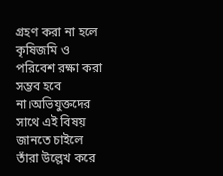গ্রহণ করা না হলে কৃষিজমি ও পরিবেশ রক্ষা করা সম্ভব হবে না।অভিযুক্তদের সাথে এই বিষয় জানতে চাইলে তাঁরা উল্লেখ করে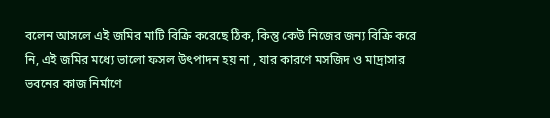বলেন আসলে এই জমির মাটি বিক্রি করেছে ঠিক, কিন্তু কেউ নিজের জন্য বিক্রি করে নি, এই জমির মধ্যে ভালো ফসল উৎপাদন হয় না , যার কারণে মসজিদ ও মাদ্রাসার ভবনের কাজ নির্মাণে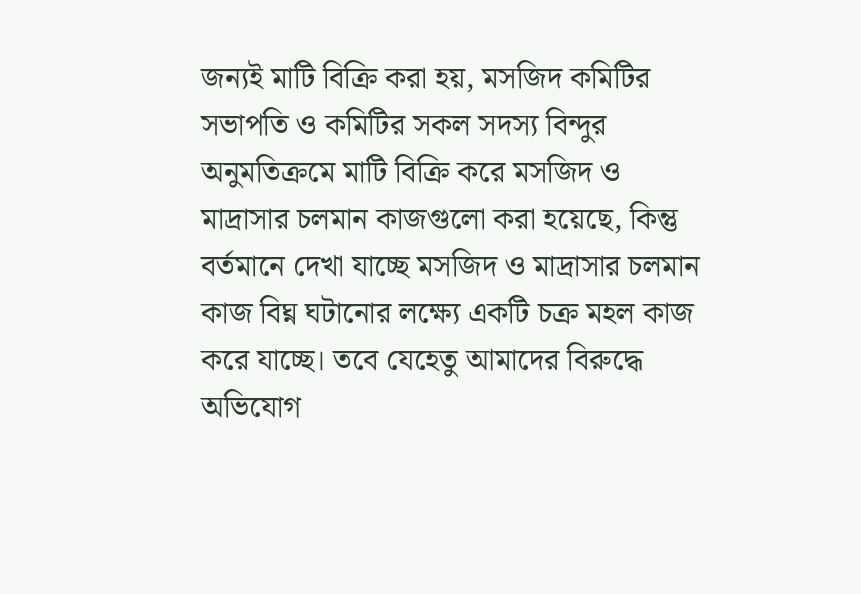জন্যই মাটি বিক্রি করা হয়, মসজিদ কমিটির সভাপতি ও কমিটির সকল সদস্য বিন্দুর অনুমতিক্রমে মাটি বিক্রি করে মসজিদ ও মাদ্রাসার চলমান কাজগুলো করা হয়েছে, কিন্তু বর্তমানে দেখা যাচ্ছে মসজিদ ও মাদ্রাসার চলমান কাজ বিঘ্ন ঘটানোর লক্ষ্যে একটি চক্র মহল কাজ করে যাচ্ছে। তবে যেহেতু আমাদের বিরুদ্ধে অভিযোগ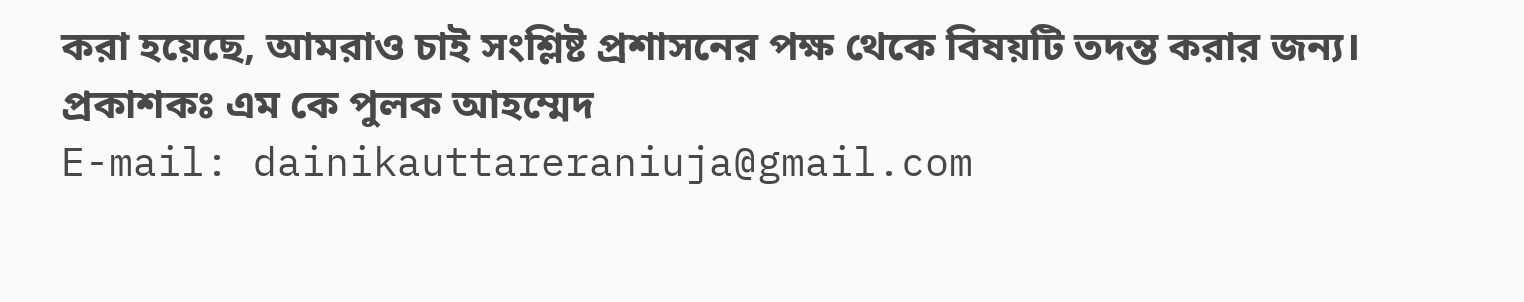করা হয়েছে, আমরাও চাই সংশ্লিষ্ট প্রশাসনের পক্ষ থেকে বিষয়টি তদন্ত করার জন্য।
প্রকাশকঃ এম কে পুলক আহম্মেদ
E-mail: dainikauttareraniuja@gmail.com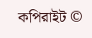কপিরাইট ©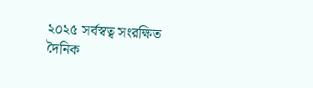২০২৫ সর্বস্বত্ব সংরক্ষিত দৈনিক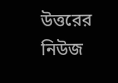উত্তরের নিউজ